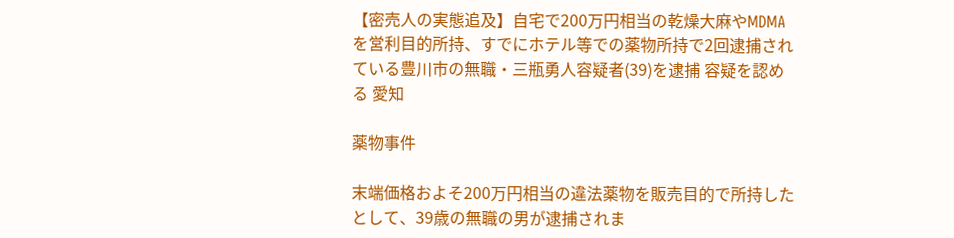【密売人の実態追及】自宅で200万円相当の乾燥大麻やMDMAを営利目的所持、すでにホテル等での薬物所持で2回逮捕されている豊川市の無職・三瓶勇人容疑者(39)を逮捕 容疑を認める 愛知

薬物事件

末端価格およそ200万円相当の違法薬物を販売目的で所持したとして、39歳の無職の男が逮捕されま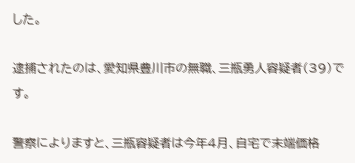した。

逮捕されたのは、愛知県豊川市の無職、三瓶勇人容疑者(39)です。

警察によりますと、三瓶容疑者は今年4月、自宅で末端価格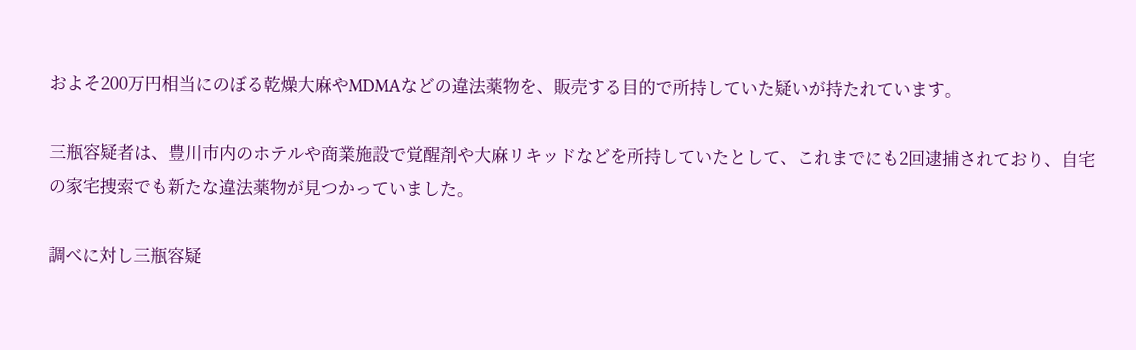およそ200万円相当にのぼる乾燥大麻やMDMAなどの違法薬物を、販売する目的で所持していた疑いが持たれています。

三瓶容疑者は、豊川市内のホテルや商業施設で覚醒剤や大麻リキッドなどを所持していたとして、これまでにも2回逮捕されており、自宅の家宅捜索でも新たな違法薬物が見つかっていました。

調べに対し三瓶容疑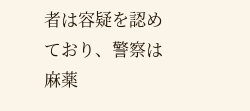者は容疑を認めており、警察は麻薬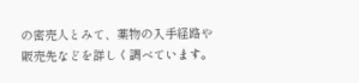の密売人とみて、薬物の入手経路や販売先などを詳しく調べています。